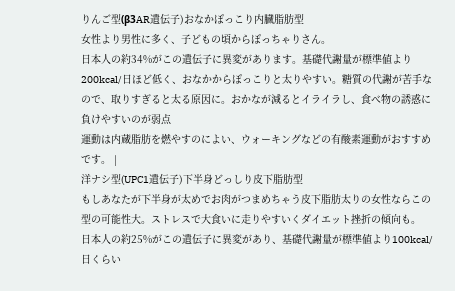りんご型(β3AR遺伝子)おなかぽっこり内臓脂肪型
女性より男性に多く、子どもの頃からぽっちゃりさん。
日本人の約34%がこの遺伝子に異変があります。基礎代謝量が標準値より200kcal/日ほど低く、おなかからぽっこりと太りやすい。糖質の代謝が苦手なので、取りすぎると太る原因に。おかなが減るとイライラし、食べ物の誘惑に負けやすいのが弱点
運動は内蔵脂肪を燃やすのによい、ウォーキングなどの有酸素運動がおすすめです。 |
洋ナシ型(UPC1遺伝子)下半身どっしり皮下脂肪型
もしあなたが下半身が太めでお肉がつまめちゃう皮下脂肪太りの女性ならこの型の可能性大。ストレスで大食いに走りやすいくダイエット挫折の傾向も。
日本人の約25%がこの遺伝子に異変があり、基礎代謝量が標準値より100kcal/日くらい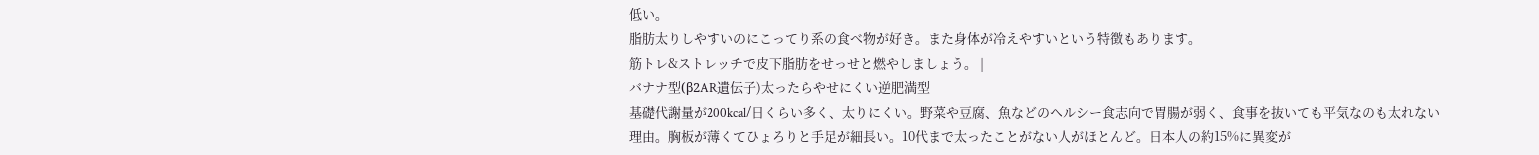低い。
脂肪太りしやすいのにこってり系の食べ物が好き。また身体が冷えやすいという特徴もあります。
筋トレ&ストレッチで皮下脂肪をせっせと燃やしましょう。 |
バナナ型(β2AR遺伝子)太ったらやせにくい逆肥満型
基礎代謝量が200kcal/日くらい多く、太りにくい。野菜や豆腐、魚などのヘルシー食志向で胃腸が弱く、食事を抜いても平気なのも太れない理由。胸板が薄くてひょろりと手足が細長い。10代まで太ったことがない人がほとんど。日本人の約15%に異変が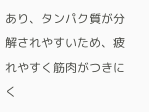あり、タンパク質が分解されやすいため、疲れやすく筋肉がつきにく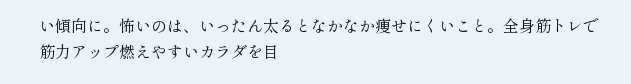い傾向に。怖いのは、いったん太るとなかなか痩せにくいこと。全身筋トレで筋力アップ燃えやすいカラダを目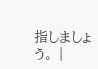指しましょう。 |